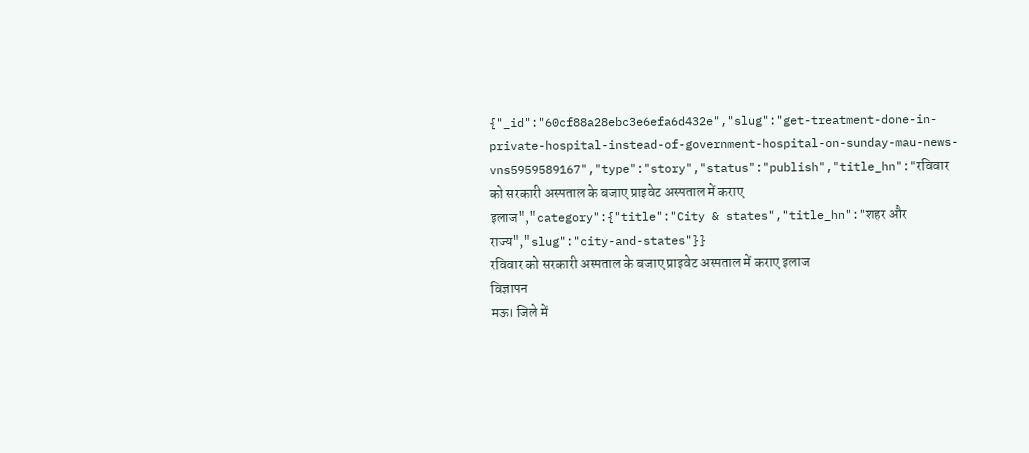{"_id":"60cf88a28ebc3e6efa6d432e","slug":"get-treatment-done-in-private-hospital-instead-of-government-hospital-on-sunday-mau-news-vns5959589167","type":"story","status":"publish","title_hn":"रविवार को सरकारी अस्पताल के बजाए प्राइवेट अस्पताल में कराए इलाज","category":{"title":"City & states","title_hn":"शहर और राज्य","slug":"city-and-states"}}
रविवार को सरकारी अस्पताल के बजाए प्राइवेट अस्पताल में कराए इलाज
विज्ञापन
मऊ। जिले में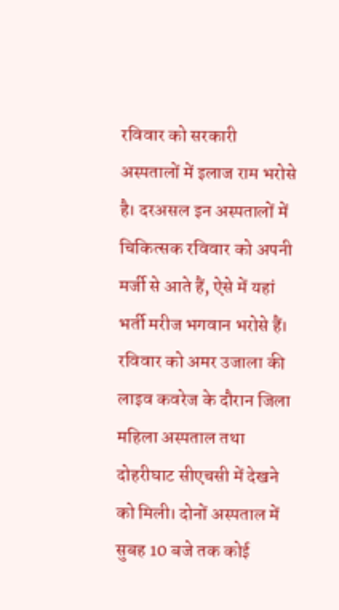रविवार को सरकारी अस्पतालों में इलाज राम भरोसे है। दरअसल इन अस्पतालों में चिकित्सक रविवार को अपनी मर्जी से आते हैं, ऐसे में यहां भर्ती मरीज भगवान भरोसे हैं। रविवार को अमर उजाला की लाइव कवरेज के दौरान जिला महिला अस्पताल तथा दोहरीघाट सीएचसी में देखने को मिली। दोनों अस्पताल में सुबह 10 बजे तक कोई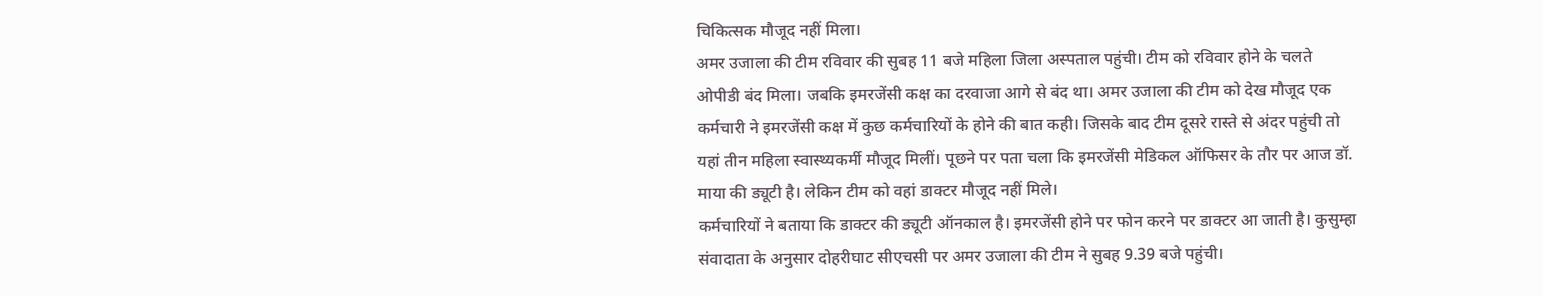चिकित्सक मौजूद नहीं मिला।
अमर उजाला की टीम रविवार की सुबह 11 बजे महिला जिला अस्पताल पहुंची। टीम को रविवार होने के चलते ओपीडी बंद मिला। जबकि इमरजेंसी कक्ष का दरवाजा आगे से बंद था। अमर उजाला की टीम को देख मौजूद एक कर्मचारी ने इमरजेंसी कक्ष में कुछ कर्मचारियों के होने की बात कही। जिसके बाद टीम दूसरे रास्ते से अंदर पहुंची तो यहां तीन महिला स्वास्थ्यकर्मी मौजूद मिलीं। पूछने पर पता चला कि इमरजेंसी मेडिकल ऑफिसर के तौर पर आज डॉ. माया की ड्यूटी है। लेकिन टीम को वहां डाक्टर मौजूद नहीं मिले।
कर्मचारियों ने बताया कि डाक्टर की ड्यूटी ऑनकाल है। इमरजेंसी होने पर फोन करने पर डाक्टर आ जाती है। कुसुम्हा संवादाता के अनुसार दोहरीघाट सीएचसी पर अमर उजाला की टीम ने सुबह 9.39 बजे पहुंची।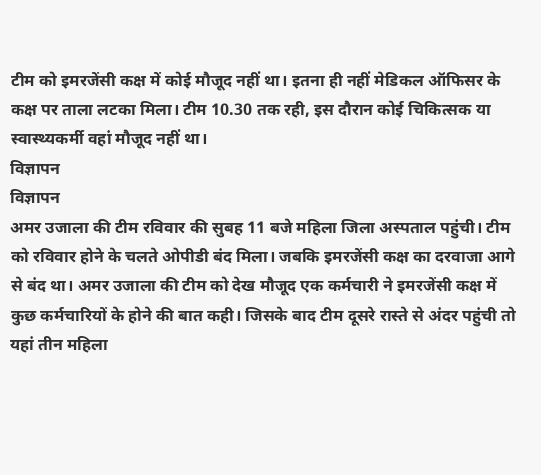टीम को इमरजेंसी कक्ष में कोई मौजूद नहीं था। इतना ही नहीं मेडिकल ऑफिसर के कक्ष पर ताला लटका मिला। टीम 10.30 तक रही, इस दौरान कोई चिकित्सक या स्वास्थ्यकर्मी वहां मौजूद नहीं था।
विज्ञापन
विज्ञापन
अमर उजाला की टीम रविवार की सुबह 11 बजे महिला जिला अस्पताल पहुंची। टीम को रविवार होने के चलते ओपीडी बंद मिला। जबकि इमरजेंसी कक्ष का दरवाजा आगे से बंद था। अमर उजाला की टीम को देख मौजूद एक कर्मचारी ने इमरजेंसी कक्ष में कुछ कर्मचारियों के होने की बात कही। जिसके बाद टीम दूसरे रास्ते से अंदर पहुंची तो यहां तीन महिला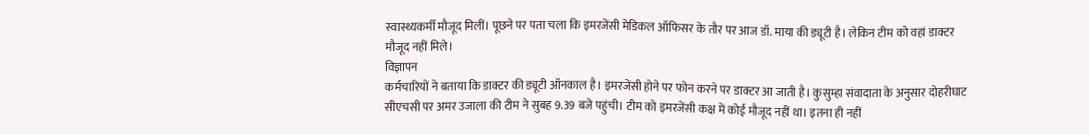स्वास्थ्यकर्मी मौजूद मिलीं। पूछने पर पता चला कि इमरजेंसी मेडिकल ऑफिसर के तौर पर आज डॉ. माया की ड्यूटी है। लेकिन टीम को वहां डाक्टर मौजूद नहीं मिले।
विज्ञापन
कर्मचारियों ने बताया कि डाक्टर की ड्यूटी ऑनकाल है। इमरजेंसी होने पर फोन करने पर डाक्टर आ जाती है। कुसुम्हा संवादाता के अनुसार दोहरीघाट सीएचसी पर अमर उजाला की टीम ने सुबह 9.39 बजे पहुंची। टीम को इमरजेंसी कक्ष में कोई मौजूद नहीं था। इतना ही नहीं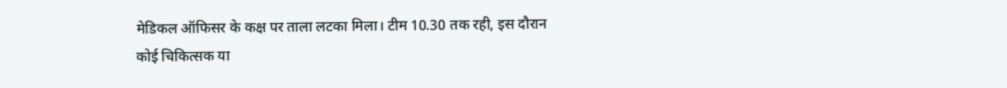मेडिकल ऑफिसर के कक्ष पर ताला लटका मिला। टीम 10.30 तक रही, इस दौरान कोई चिकित्सक या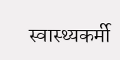स्वास्थ्यकर्मी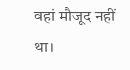वहां मौजूद नहीं था।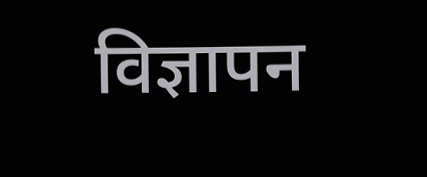विज्ञापन